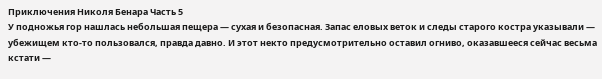Приключения Николя Бенара Часть 5
У подножья гор нашлась небольшая пещера — сухая и безопасная. Запас еловых веток и следы старого костра указывали — убежищем кто-то пользовался, правда давно. И этот некто предусмотрительно оставил огниво, оказавшееся сейчас весьма кстати —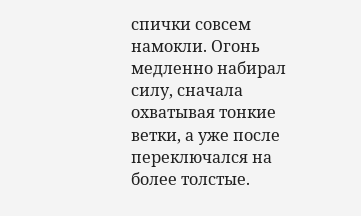спички совсем намокли. Огонь медленно набирал силу, сначала охватывая тонкие ветки, а уже после переключался на более толстые.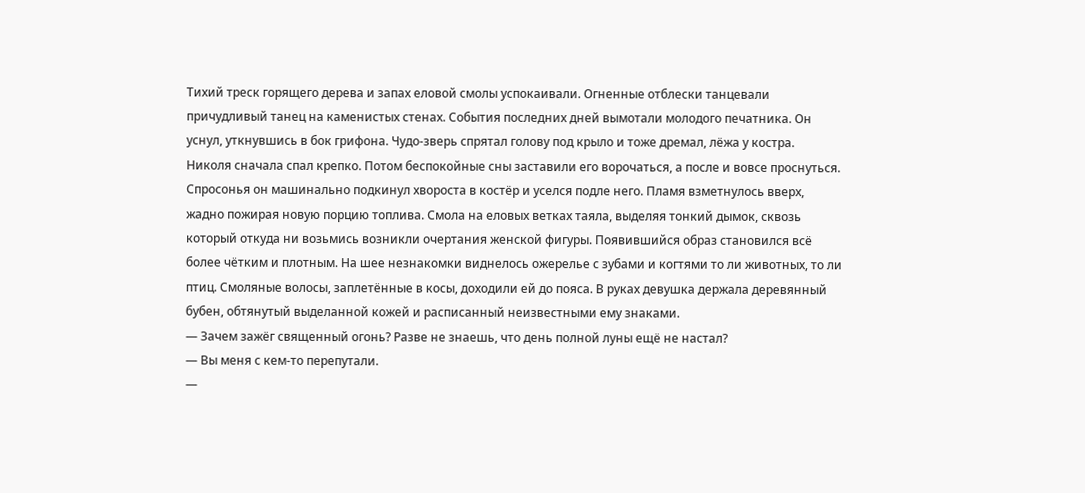Тихий треск горящего дерева и запах еловой смолы успокаивали. Огненные отблески танцевали причудливый танец на каменистых стенах. События последних дней вымотали молодого печатника. Он уснул, уткнувшись в бок грифона. Чудо-зверь спрятал голову под крыло и тоже дремал, лёжа у костра.
Николя сначала спал крепко. Потом беспокойные сны заставили его ворочаться, а после и вовсе проснуться. Спросонья он машинально подкинул хвороста в костёр и уселся подле него. Пламя взметнулось вверх, жадно пожирая новую порцию топлива. Смола на еловых ветках таяла, выделяя тонкий дымок, сквозь который откуда ни возьмись возникли очертания женской фигуры. Появившийся образ становился всё более чётким и плотным. На шее незнакомки виднелось ожерелье с зубами и когтями то ли животных, то ли птиц. Смоляные волосы, заплетённые в косы, доходили ей до пояса. В руках девушка держала деревянный бубен, обтянутый выделанной кожей и расписанный неизвестными ему знаками.
— Зачем зажёг священный огонь? Разве не знаешь, что день полной луны ещё не настал?
— Вы меня с кем-то перепутали.
—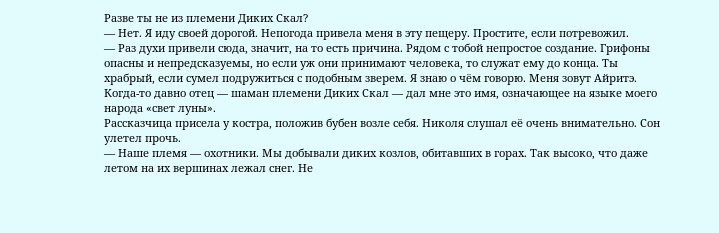Разве ты не из племени Диких Скал?
— Нет. Я иду своей дорогой. Непогода привела меня в эту пещеру. Простите, если потревожил.
— Раз духи привели сюда, значит, на то есть причина. Рядом с тобой непростое создание. Грифоны опасны и непредсказуемы, но если уж они принимают человека, то служат ему до конца. Ты храбрый, если сумел подружиться с подобным зверем. Я знаю о чём говорю. Меня зовут Айритэ. Когда-то давно отец — шаман племени Диких Скал — дал мне это имя, означающее на языке моего народа «свет луны».
Рассказчица присела у костра, положив бубен возле себя. Николя слушал её очень внимательно. Сон улетел прочь.
— Наше племя — охотники. Мы добывали диких козлов, обитавших в горах. Так высоко, что даже летом на их вершинах лежал снег. Не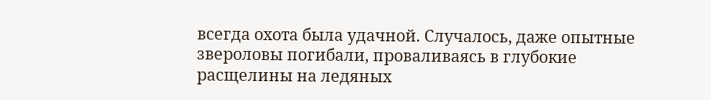всегда охота была удачной. Случалось, даже опытные звероловы погибали, проваливаясь в глубокие расщелины на ледяных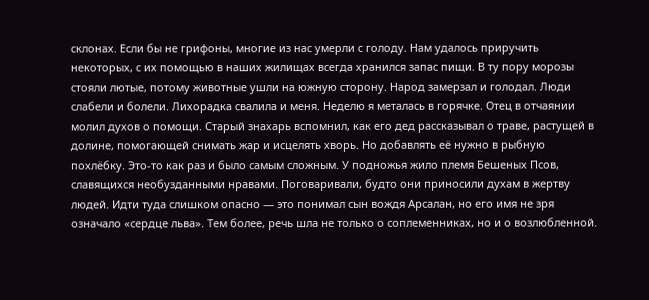склонах. Если бы не грифоны, многие из нас умерли с голоду. Нам удалось приручить некоторых, с их помощью в наших жилищах всегда хранился запас пищи. В ту пору морозы стояли лютые, потому животные ушли на южную сторону. Народ замерзал и голодал. Люди слабели и болели. Лихорадка свалила и меня. Неделю я металась в горячке. Отец в отчаянии молил духов о помощи. Старый знахарь вспомнил, как его дед рассказывал о траве, растущей в долине, помогающей снимать жар и исцелять хворь. Но добавлять её нужно в рыбную похлёбку. Это-то как раз и было самым сложным. У подножья жило племя Бешеных Псов, славящихся необузданными нравами. Поговаривали, будто они приносили духам в жертву людей. Идти туда слишком опасно — это понимал сын вождя Арсалан, но его имя не зря означало «сердце льва». Тем более, речь шла не только о соплеменниках, но и о возлюбленной.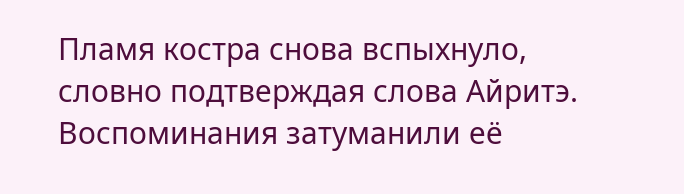Пламя костра снова вспыхнуло, словно подтверждая слова Айритэ. Воспоминания затуманили её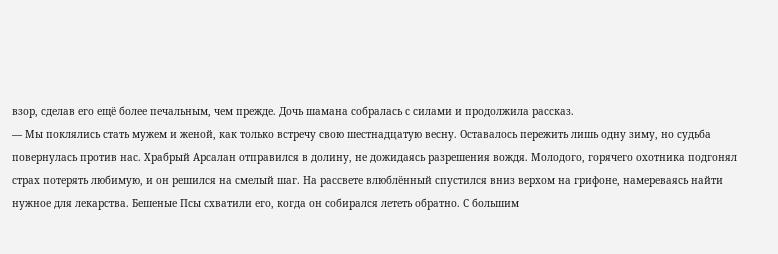взор, сделав его ещё более печальным, чем прежде. Дочь шамана собралась с силами и продолжила рассказ.
— Мы поклялись стать мужем и женой, как только встречу свою шестнадцатую весну. Оставалось пережить лишь одну зиму, но судьба повернулась против нас. Храбрый Арсалан отправился в долину, не дожидаясь разрешения вождя. Молодого, горячего охотника подгонял страх потерять любимую, и он решился на смелый шаг. На рассвете влюблённый спустился вниз верхом на грифоне, намереваясь найти нужное для лекарства. Бешеные Псы схватили его, когда он собирался лететь обратно. С большим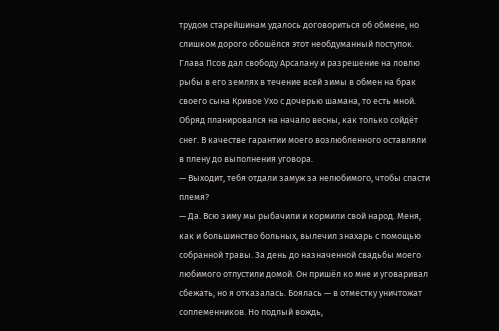трудом старейшинам удалось договориться об обмене, но слишком дорого обошёлся этот необдуманный поступок. Глава Псов дал свободу Арсалану и разрешение на ловлю рыбы в его землях в течение всей зимы в обмен на брак своего сына Кривое Ухо с дочерью шамана, то есть мной. Обряд планировался на начало весны, как только сойдёт снег. В качестве гарантии моего возлюбленного оставляли в плену до выполнения уговора.
— Выходит, тебя отдали замуж за нелюбимого, чтобы спасти племя?
— Да. Всю зиму мы рыбачили и кормили свой народ. Меня, как и большинство больных, вылечил знахарь с помощью собранной травы. За день до назначенной свадьбы моего любимого отпустили домой. Он пришёл ко мне и уговаривал сбежать, но я отказалась. Боялась — в отместку уничтожат соплеменников. Но подлый вождь,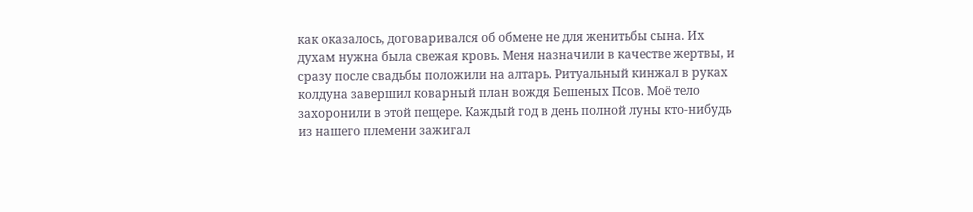как оказалось, договаривался об обмене не для женитьбы сына. Их духам нужна была свежая кровь. Меня назначили в качестве жертвы, и сразу после свадьбы положили на алтарь. Ритуальный кинжал в руках колдуна завершил коварный план вождя Бешеных Псов. Моё тело захоронили в этой пещере. Каждый год в день полной луны кто-нибудь из нашего племени зажигал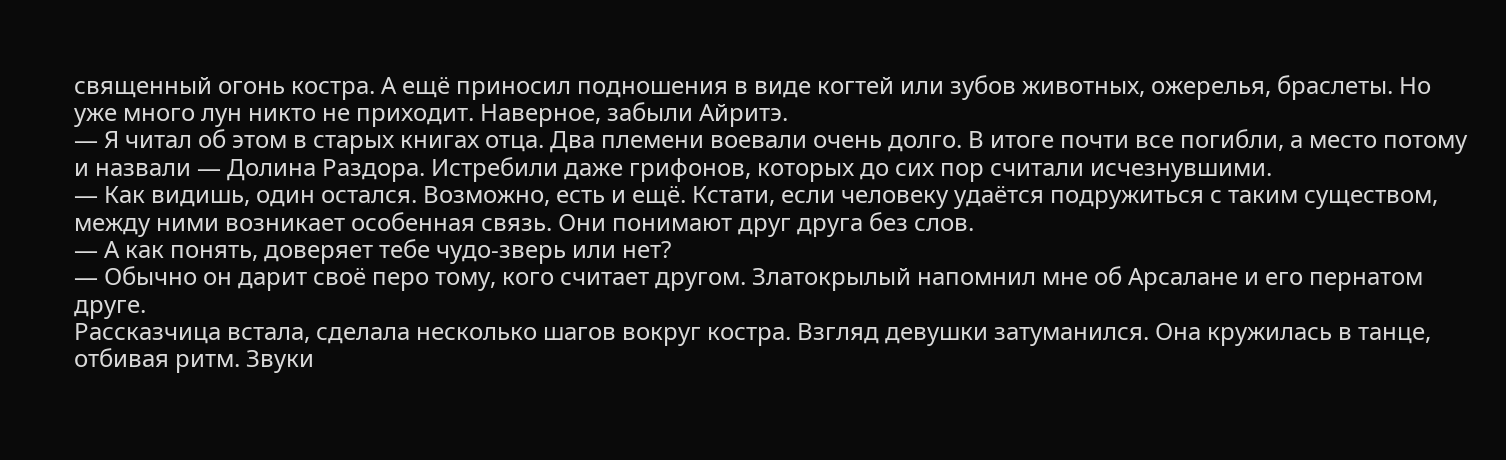священный огонь костра. А ещё приносил подношения в виде когтей или зубов животных, ожерелья, браслеты. Но уже много лун никто не приходит. Наверное, забыли Айритэ.
— Я читал об этом в старых книгах отца. Два племени воевали очень долго. В итоге почти все погибли, а место потому и назвали — Долина Раздора. Истребили даже грифонов, которых до сих пор считали исчезнувшими.
— Как видишь, один остался. Возможно, есть и ещё. Кстати, если человеку удаётся подружиться с таким существом, между ними возникает особенная связь. Они понимают друг друга без слов.
— А как понять, доверяет тебе чудо-зверь или нет?
— Обычно он дарит своё перо тому, кого считает другом. Златокрылый напомнил мне об Арсалане и его пернатом друге.
Рассказчица встала, сделала несколько шагов вокруг костра. Взгляд девушки затуманился. Она кружилась в танце, отбивая ритм. Звуки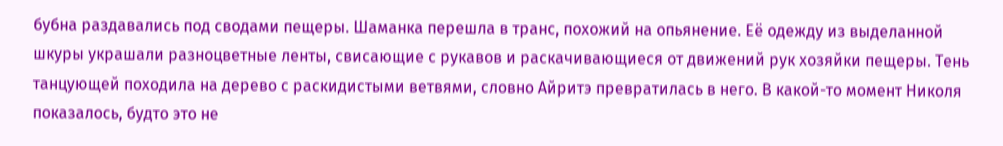бубна раздавались под сводами пещеры. Шаманка перешла в транс, похожий на опьянение. Её одежду из выделанной шкуры украшали разноцветные ленты, свисающие с рукавов и раскачивающиеся от движений рук хозяйки пещеры. Тень танцующей походила на дерево с раскидистыми ветвями, словно Айритэ превратилась в него. В какой-то момент Николя показалось, будто это не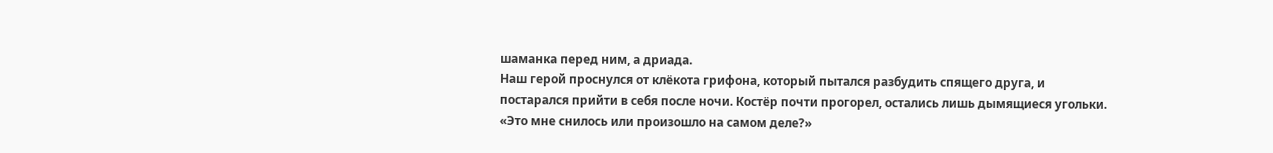шаманка перед ним, а дриада.
Наш герой проснулся от клёкота грифона, который пытался разбудить спящего друга, и постарался прийти в себя после ночи. Костёр почти прогорел, остались лишь дымящиеся угольки. «Это мне снилось или произошло на самом деле?»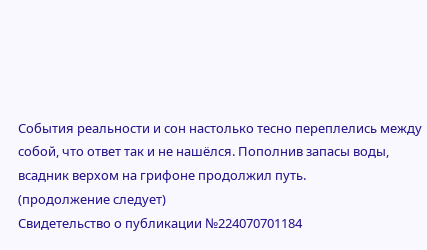События реальности и сон настолько тесно переплелись между собой, что ответ так и не нашёлся. Пополнив запасы воды, всадник верхом на грифоне продолжил путь.
(продолжение следует)
Свидетельство о публикации №224070701184